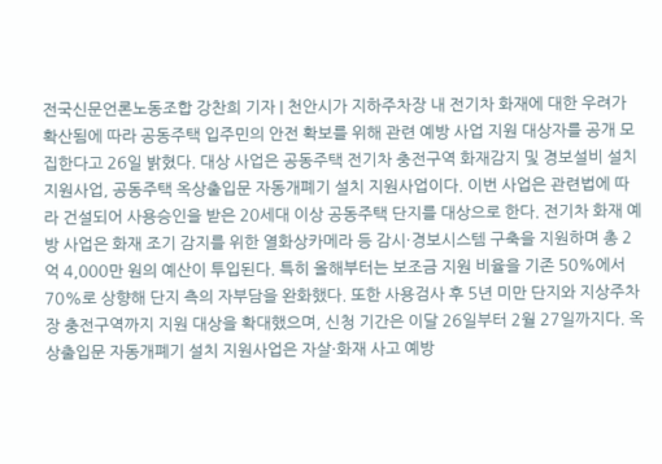전국신문언론노동조합 강찬희 기자 | 천안시가 지하주차장 내 전기차 화재에 대한 우려가 확산됨에 따라 공동주택 입주민의 안전 확보를 위해 관련 예방 사업 지원 대상자를 공개 모집한다고 26일 밝혔다. 대상 사업은 공동주택 전기차 충전구역 화재감지 및 경보설비 설치 지원사업, 공동주택 옥상출입문 자동개폐기 설치 지원사업이다. 이번 사업은 관련법에 따라 건설되어 사용승인을 받은 20세대 이상 공동주택 단지를 대상으로 한다. 전기차 화재 예방 사업은 화재 조기 감지를 위한 열화상카메라 등 감시·경보시스템 구축을 지원하며 총 2억 4,000만 원의 예산이 투입된다. 특히 올해부터는 보조금 지원 비율을 기존 50%에서 70%로 상향해 단지 측의 자부담을 완화했다. 또한 사용검사 후 5년 미만 단지와 지상주차장 충전구역까지 지원 대상을 확대했으며, 신청 기간은 이달 26일부터 2월 27일까지다. 옥상출입문 자동개폐기 설치 지원사업은 자살·화재 사고 예방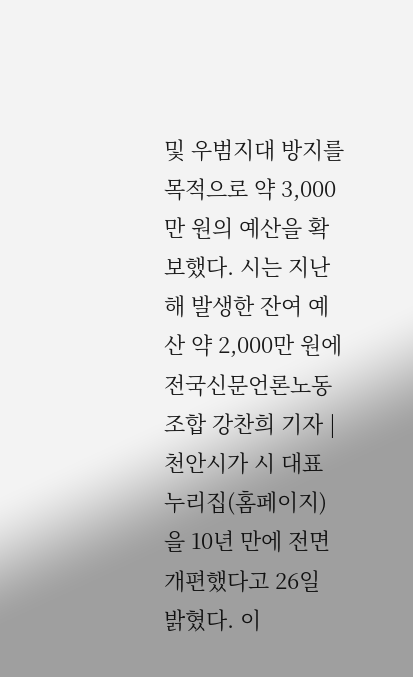및 우범지대 방지를 목적으로 약 3,000만 원의 예산을 확보했다. 시는 지난해 발생한 잔여 예산 약 2,000만 원에
전국신문언론노동조합 강찬희 기자 | 천안시가 시 대표 누리집(홈페이지)을 10년 만에 전면 개편했다고 26일 밝혔다. 이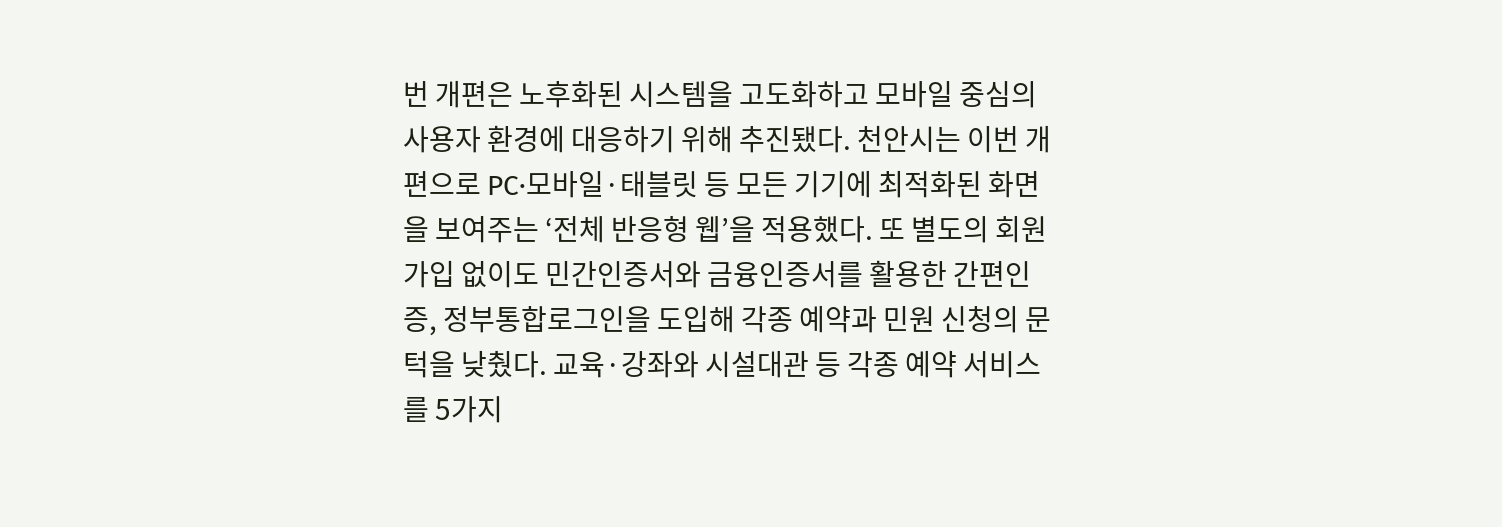번 개편은 노후화된 시스템을 고도화하고 모바일 중심의 사용자 환경에 대응하기 위해 추진됐다. 천안시는 이번 개편으로 PC·모바일·태블릿 등 모든 기기에 최적화된 화면을 보여주는 ‘전체 반응형 웹’을 적용했다. 또 별도의 회원가입 없이도 민간인증서와 금융인증서를 활용한 간편인증, 정부통합로그인을 도입해 각종 예약과 민원 신청의 문턱을 낮췄다. 교육·강좌와 시설대관 등 각종 예약 서비스를 5가지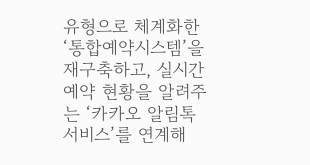유형으로 체계화한 ‘통합예약시스템’을 재구축하고, 실시간 예약 현황을 알려주는 ‘카카오 알림톡 서비스’를 연계해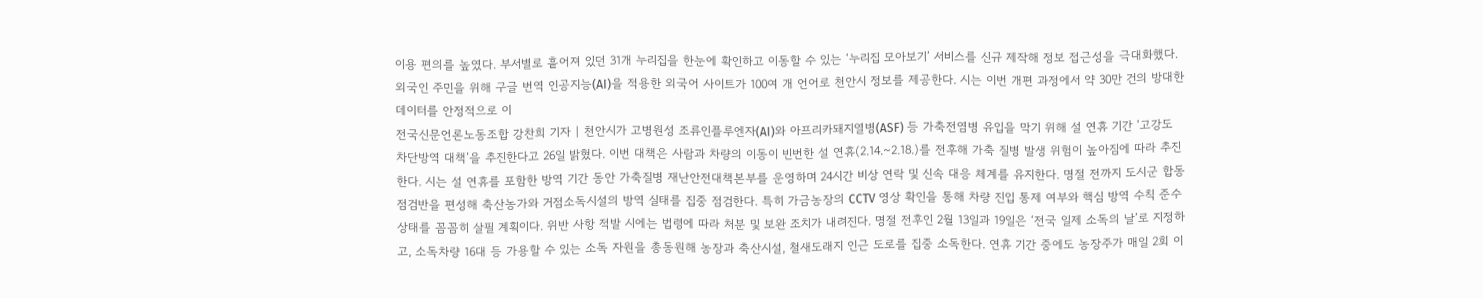이용 편의를 높였다. 부서별로 흩어져 있던 31개 누리집을 한눈에 확인하고 이동할 수 있는 ‘누리집 모아보기’ 서비스를 신규 제작해 정보 접근성을 극대화했다. 외국인 주민을 위해 구글 번역 인공지능(AI)을 적용한 외국어 사이트가 100여 개 언어로 천안시 정보를 제공한다. 시는 이번 개편 과정에서 약 30만 건의 방대한 데이터를 안정적으로 이
전국신문언론노동조합 강찬희 기자 | 천안시가 고병원성 조류인플루엔자(AI)와 아프리카돼지열병(ASF) 등 가축전염병 유입을 막기 위해 설 연휴 기간 ‘고강도 차단방역 대책’을 추진한다고 26일 밝혔다. 이번 대책은 사람과 차량의 이동이 빈번한 설 연휴(2.14.~2.18.)를 전후해 가축 질병 발생 위험이 높아짐에 따라 추진한다. 시는 설 연휴를 포함한 방역 기간 동안 가축질병 재난안전대책본부를 운영하며 24시간 비상 연락 및 신속 대응 체계를 유지한다. 명절 전까지 도시군 합동 점검반을 편성해 축산농가와 거점소독시설의 방역 실태를 집중 점검한다. 특히 가금농장의 CCTV 영상 확인을 통해 차량 진입 통제 여부와 핵심 방역 수칙 준수 상태를 꼼꼼히 살필 계획이다. 위반 사항 적발 시에는 법령에 따라 처분 및 보완 조치가 내려진다. 명절 전후인 2월 13일과 19일은 ‘전국 일제 소독의 날’로 지정하고, 소독차량 16대 등 가용할 수 있는 소독 자원을 총동원해 농장과 축산시설, 철새도래지 인근 도로를 집중 소독한다. 연휴 기간 중에도 농장주가 매일 2회 이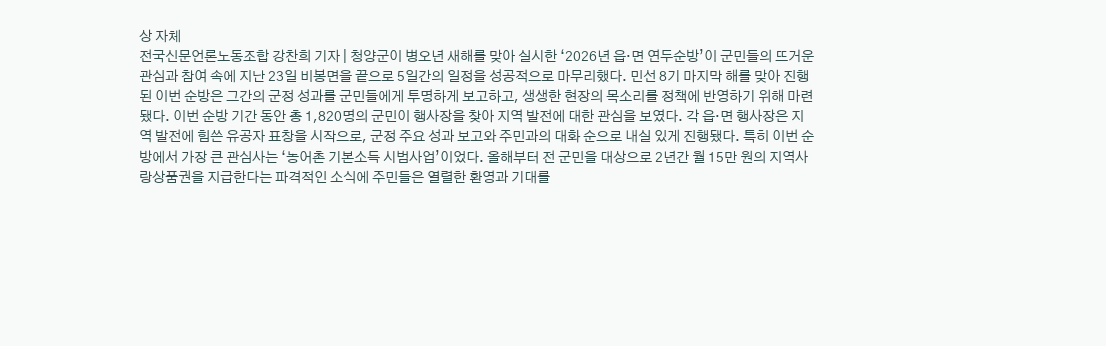상 자체
전국신문언론노동조합 강찬희 기자 | 청양군이 병오년 새해를 맞아 실시한 ‘2026년 읍·면 연두순방’이 군민들의 뜨거운 관심과 참여 속에 지난 23일 비봉면을 끝으로 5일간의 일정을 성공적으로 마무리했다. 민선 8기 마지막 해를 맞아 진행된 이번 순방은 그간의 군정 성과를 군민들에게 투명하게 보고하고, 생생한 현장의 목소리를 정책에 반영하기 위해 마련됐다. 이번 순방 기간 동안 총 1,820명의 군민이 행사장을 찾아 지역 발전에 대한 관심을 보였다. 각 읍·면 행사장은 지역 발전에 힘쓴 유공자 표창을 시작으로, 군정 주요 성과 보고와 주민과의 대화 순으로 내실 있게 진행됐다. 특히 이번 순방에서 가장 큰 관심사는 ‘농어촌 기본소득 시범사업’이었다. 올해부터 전 군민을 대상으로 2년간 월 15만 원의 지역사랑상품권을 지급한다는 파격적인 소식에 주민들은 열렬한 환영과 기대를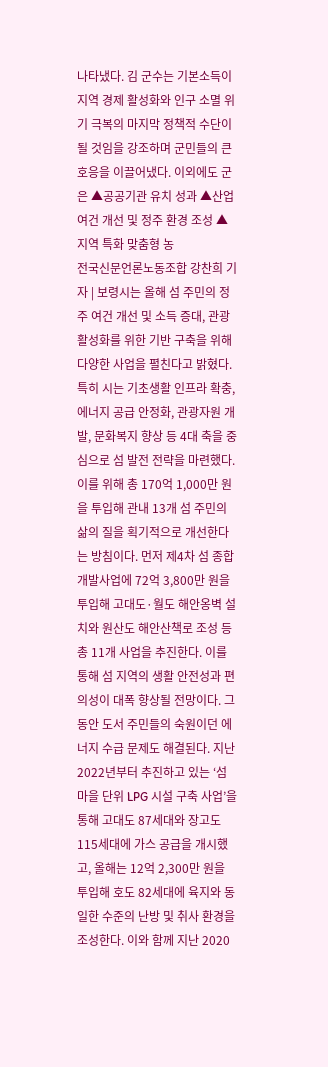나타냈다. 김 군수는 기본소득이 지역 경제 활성화와 인구 소멸 위기 극복의 마지막 정책적 수단이 될 것임을 강조하며 군민들의 큰 호응을 이끌어냈다. 이외에도 군은 ▲공공기관 유치 성과 ▲산업 여건 개선 및 정주 환경 조성 ▲지역 특화 맞춤형 농
전국신문언론노동조합 강찬희 기자 | 보령시는 올해 섬 주민의 정주 여건 개선 및 소득 증대, 관광 활성화를 위한 기반 구축을 위해 다양한 사업을 펼친다고 밝혔다. 특히 시는 기초생활 인프라 확충, 에너지 공급 안정화, 관광자원 개발, 문화복지 향상 등 4대 축을 중심으로 섬 발전 전략을 마련했다. 이를 위해 총 170억 1,000만 원을 투입해 관내 13개 섬 주민의 삶의 질을 획기적으로 개선한다는 방침이다. 먼저 제4차 섬 종합개발사업에 72억 3,800만 원을 투입해 고대도·월도 해안옹벽 설치와 원산도 해안산책로 조성 등 총 11개 사업을 추진한다. 이를 통해 섬 지역의 생활 안전성과 편의성이 대폭 향상될 전망이다. 그동안 도서 주민들의 숙원이던 에너지 수급 문제도 해결된다. 지난 2022년부터 추진하고 있는 ‘섬마을 단위 LPG 시설 구축 사업’을 통해 고대도 87세대와 장고도 115세대에 가스 공급을 개시했고, 올해는 12억 2,300만 원을 투입해 호도 82세대에 육지와 동일한 수준의 난방 및 취사 환경을 조성한다. 이와 함께 지난 2020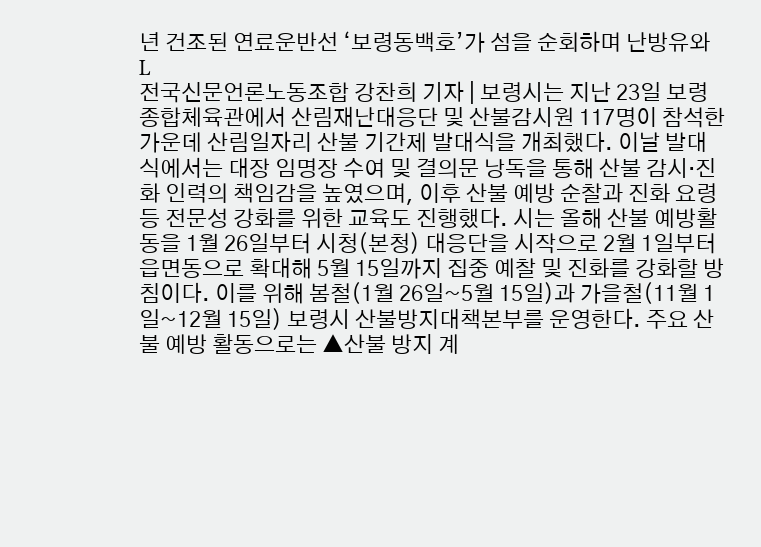년 건조된 연료운반선 ‘보령동백호’가 섬을 순회하며 난방유와 L
전국신문언론노동조합 강찬희 기자 | 보령시는 지난 23일 보령종합체육관에서 산림재난대응단 및 산불감시원 117명이 참석한 가운데 산림일자리 산불 기간제 발대식을 개최했다. 이날 발대식에서는 대장 임명장 수여 및 결의문 낭독을 통해 산불 감시·진화 인력의 책임감을 높였으며, 이후 산불 예방 순찰과 진화 요령 등 전문성 강화를 위한 교육도 진행했다. 시는 올해 산불 예방활동을 1월 26일부터 시청(본청) 대응단을 시작으로 2월 1일부터 읍면동으로 확대해 5월 15일까지 집중 예찰 및 진화를 강화할 방침이다. 이를 위해 봄철(1월 26일~5월 15일)과 가을철(11월 1일~12월 15일) 보령시 산불방지대책본부를 운영한다. 주요 산불 예방 활동으로는 ▲산불 방지 계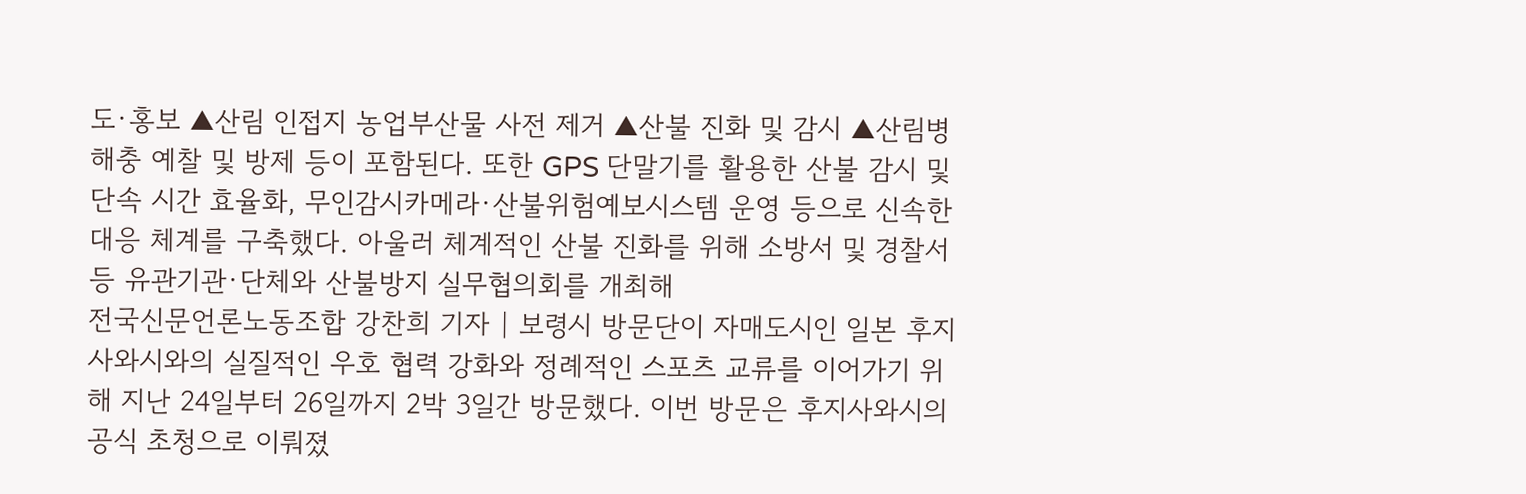도·홍보 ▲산림 인접지 농업부산물 사전 제거 ▲산불 진화 및 감시 ▲산림병해충 예찰 및 방제 등이 포함된다. 또한 GPS 단말기를 활용한 산불 감시 및 단속 시간 효율화, 무인감시카메라·산불위험예보시스템 운영 등으로 신속한 대응 체계를 구축했다. 아울러 체계적인 산불 진화를 위해 소방서 및 경찰서 등 유관기관·단체와 산불방지 실무협의회를 개최해
전국신문언론노동조합 강찬희 기자 | 보령시 방문단이 자매도시인 일본 후지사와시와의 실질적인 우호 협력 강화와 정례적인 스포츠 교류를 이어가기 위해 지난 24일부터 26일까지 2박 3일간 방문했다. 이번 방문은 후지사와시의 공식 초청으로 이뤄졌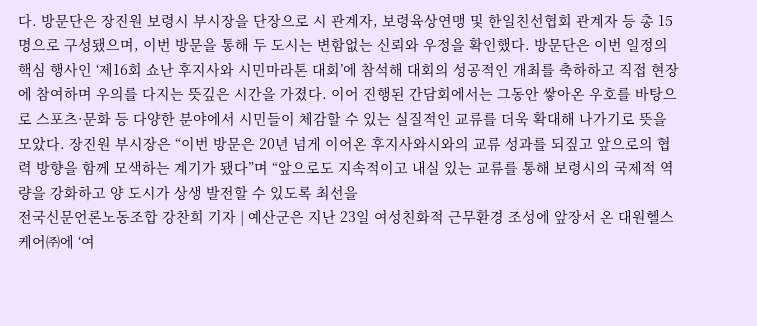다. 방문단은 장진원 보령시 부시장을 단장으로 시 관계자, 보령육상연맹 및 한일친선협회 관계자 등 총 15명으로 구성됐으며, 이번 방문을 통해 두 도시는 변함없는 신뢰와 우정을 확인했다. 방문단은 이번 일정의 핵심 행사인 ‘제16회 쇼난 후지사와 시민마라톤 대회’에 참석해 대회의 성공적인 개최를 축하하고 직접 현장에 참여하며 우의를 다지는 뜻깊은 시간을 가졌다. 이어 진행된 간담회에서는 그동안 쌓아온 우호를 바탕으로 스포츠·문화 등 다양한 분야에서 시민들이 체감할 수 있는 실질적인 교류를 더욱 확대해 나가기로 뜻을 모았다. 장진원 부시장은 “이번 방문은 20년 넘게 이어온 후지사와시와의 교류 성과를 되짚고 앞으로의 협력 방향을 함께 모색하는 계기가 됐다”며 “앞으로도 지속적이고 내실 있는 교류를 통해 보령시의 국제적 역량을 강화하고 양 도시가 상생 발전할 수 있도록 최선을
전국신문언론노동조합 강찬희 기자 | 예산군은 지난 23일 여성친화적 근무환경 조성에 앞장서 온 대원헬스케어㈜에 ‘여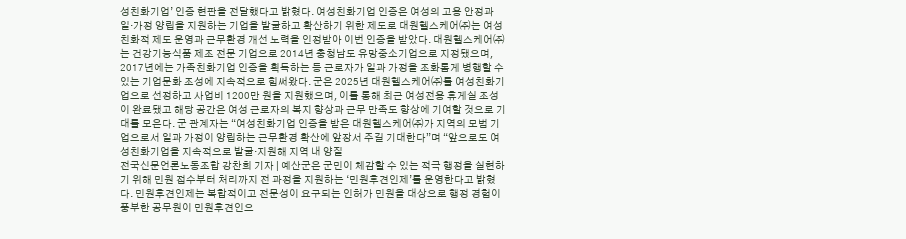성친화기업’ 인증 현판을 전달했다고 밝혔다. 여성친화기업 인증은 여성의 고용 안정과 일·가정 양립을 지원하는 기업을 발굴하고 확산하기 위한 제도로 대원헬스케어㈜는 여성친화적 제도 운영과 근무환경 개선 노력을 인정받아 이번 인증을 받았다. 대원헬스케어㈜는 건강기능식품 제조 전문 기업으로 2014년 충청남도 유망중소기업으로 지정됐으며, 2017년에는 가족친화기업 인증을 획득하는 등 근로자가 일과 가정을 조화롭게 병행할 수 있는 기업문화 조성에 지속적으로 힘써왔다. 군은 2025년 대원헬스케어㈜를 여성친화기업으로 선정하고 사업비 1200만 원을 지원했으며, 이를 통해 최근 여성전용 휴게실 조성이 완료됐고 해당 공간은 여성 근로자의 복지 향상과 근무 만족도 향상에 기여할 것으로 기대를 모은다. 군 관계자는 “여성친화기업 인증을 받은 대원헬스케어㈜가 지역의 모범 기업으로서 일과 가정이 양립하는 근무환경 확산에 앞장서 주길 기대한다”며 “앞으로도 여성친화기업을 지속적으로 발굴·지원해 지역 내 양질
전국신문언론노동조합 강찬희 기자 | 예산군은 군민이 체감할 수 있는 적극 행정을 실현하기 위해 민원 접수부터 처리까지 전 과정을 지원하는 ‘민원후견인제’를 운영한다고 밝혔다. 민원후견인제는 복합적이고 전문성이 요구되는 인허가 민원을 대상으로 행정 경험이 풍부한 공무원이 민원후견인으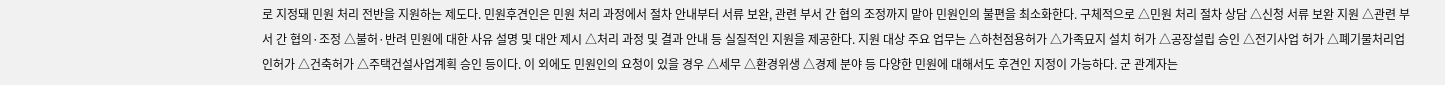로 지정돼 민원 처리 전반을 지원하는 제도다. 민원후견인은 민원 처리 과정에서 절차 안내부터 서류 보완, 관련 부서 간 협의 조정까지 맡아 민원인의 불편을 최소화한다. 구체적으로 △민원 처리 절차 상담 △신청 서류 보완 지원 △관련 부서 간 협의·조정 △불허·반려 민원에 대한 사유 설명 및 대안 제시 △처리 과정 및 결과 안내 등 실질적인 지원을 제공한다. 지원 대상 주요 업무는 △하천점용허가 △가족묘지 설치 허가 △공장설립 승인 △전기사업 허가 △폐기물처리업 인허가 △건축허가 △주택건설사업계획 승인 등이다. 이 외에도 민원인의 요청이 있을 경우 △세무 △환경위생 △경제 분야 등 다양한 민원에 대해서도 후견인 지정이 가능하다. 군 관계자는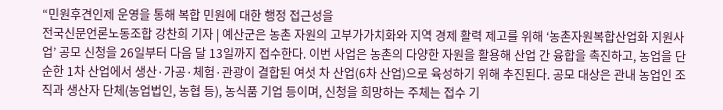“민원후견인제 운영을 통해 복합 민원에 대한 행정 접근성을
전국신문언론노동조합 강찬희 기자 | 예산군은 농촌 자원의 고부가가치화와 지역 경제 활력 제고를 위해 ‘농촌자원복합산업화 지원사업’ 공모 신청을 26일부터 다음 달 13일까지 접수한다. 이번 사업은 농촌의 다양한 자원을 활용해 산업 간 융합을 촉진하고, 농업을 단순한 1차 산업에서 생산·가공·체험·관광이 결합된 여섯 차 산업(6차 산업)으로 육성하기 위해 추진된다. 공모 대상은 관내 농업인 조직과 생산자 단체(농업법인, 농협 등), 농식품 기업 등이며, 신청을 희망하는 주체는 접수 기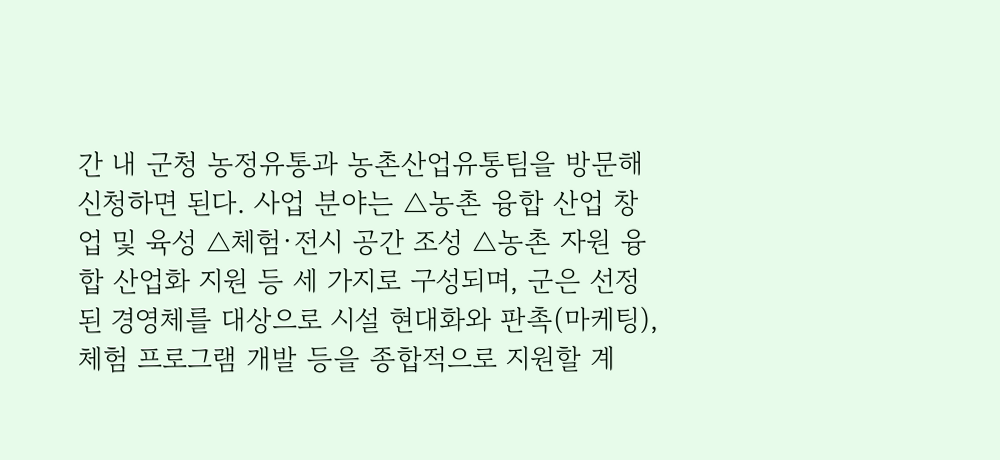간 내 군청 농정유통과 농촌산업유통팀을 방문해 신청하면 된다. 사업 분야는 △농촌 융합 산업 창업 및 육성 △체험·전시 공간 조성 △농촌 자원 융합 산업화 지원 등 세 가지로 구성되며, 군은 선정된 경영체를 대상으로 시설 현대화와 판촉(마케팅), 체험 프로그램 개발 등을 종합적으로 지원할 계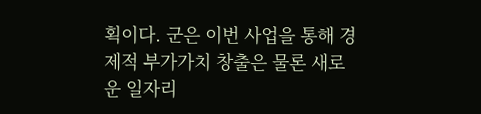획이다. 군은 이번 사업을 통해 경제적 부가가치 창출은 물론 새로운 일자리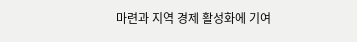마련과 지역 경제 활성화에 기여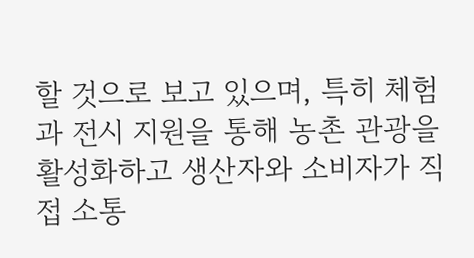할 것으로 보고 있으며, 특히 체험과 전시 지원을 통해 농촌 관광을 활성화하고 생산자와 소비자가 직접 소통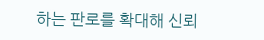하는 판로를 확대해 신뢰